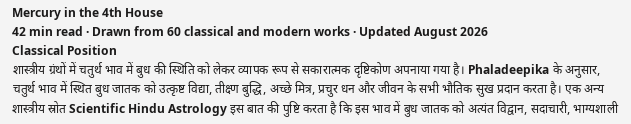Mercury in the 4th House
42 min read · Drawn from 60 classical and modern works · Updated August 2026
Classical Position
शास्त्रीय ग्रंथों में चतुर्थ भाव में बुध की स्थिति को लेकर व्यापक रूप से सकारात्मक दृष्टिकोण अपनाया गया है। Phaladeepika के अनुसार, चतुर्थ भाव में स्थित बुध जातक को उत्कृष्ट विद्या, तीक्ष्ण बुद्धि, अच्छे मित्र, प्रचुर धन और जीवन के सभी भौतिक सुख प्रदान करता है। एक अन्य शास्त्रीय स्रोत Scientific Hindu Astrology इस बात की पुष्टि करता है कि इस भाव में बुध जातक को अत्यंत विद्वान, सदाचारी, भाग्यशाली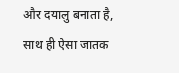और दयालु बनाता है, साथ ही ऐसा जातक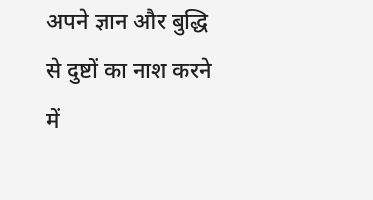अपने ज्ञान और बुद्धि से दुष्टों का नाश करने में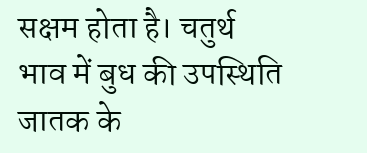सक्षम होता है। चतुर्थ भाव में बुध की उपस्थिति जातक के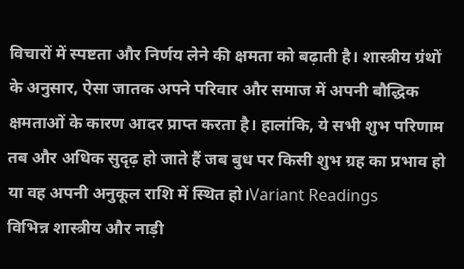विचारों में स्पष्टता और निर्णय लेने की क्षमता को बढ़ाती है। शास्त्रीय ग्रंथों के अनुसार, ऐसा जातक अपने परिवार और समाज में अपनी बौद्धिक क्षमताओं के कारण आदर प्राप्त करता है। हालांकि, ये सभी शुभ परिणाम तब और अधिक सुदृढ़ हो जाते हैं जब बुध पर किसी शुभ ग्रह का प्रभाव हो या वह अपनी अनुकूल राशि में स्थित हो।Variant Readings
विभिन्न शास्त्रीय और नाड़ी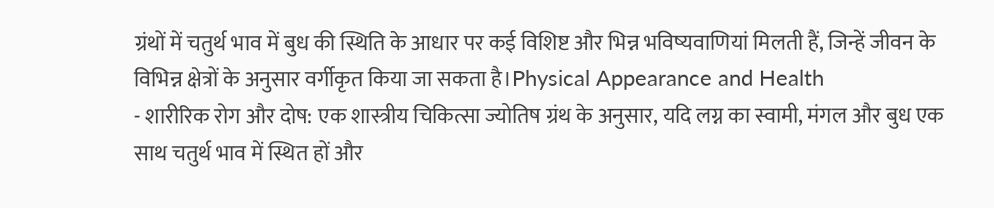ग्रंथों में चतुर्थ भाव में बुध की स्थिति के आधार पर कई विशिष्ट और भिन्न भविष्यवाणियां मिलती हैं, जिन्हें जीवन के विभिन्न क्षेत्रों के अनुसार वर्गीकृत किया जा सकता है।Physical Appearance and Health
- शारीरिक रोग और दोष: एक शास्त्रीय चिकित्सा ज्योतिष ग्रंथ के अनुसार, यदि लग्न का स्वामी, मंगल और बुध एक साथ चतुर्थ भाव में स्थित हों और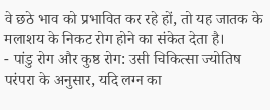वे छठे भाव को प्रभावित कर रहे हों, तो यह जातक के मलाशय के निकट रोग होने का संकेत देता है।
- पांडु रोग और कुष्ठ रोग: उसी चिकित्सा ज्योतिष परंपरा के अनुसार, यदि लग्न का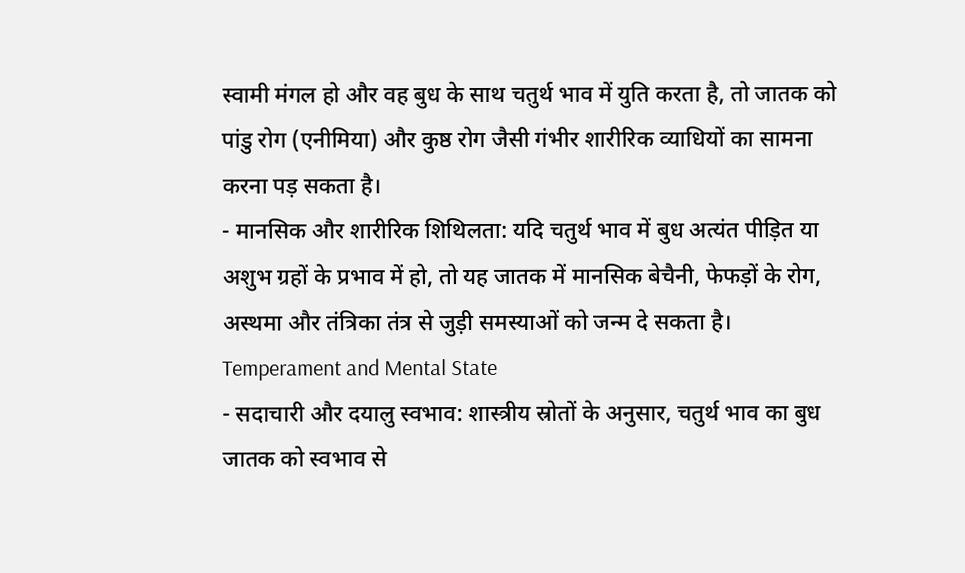स्वामी मंगल हो और वह बुध के साथ चतुर्थ भाव में युति करता है, तो जातक को पांडु रोग (एनीमिया) और कुष्ठ रोग जैसी गंभीर शारीरिक व्याधियों का सामना करना पड़ सकता है।
- मानसिक और शारीरिक शिथिलता: यदि चतुर्थ भाव में बुध अत्यंत पीड़ित या अशुभ ग्रहों के प्रभाव में हो, तो यह जातक में मानसिक बेचैनी, फेफड़ों के रोग, अस्थमा और तंत्रिका तंत्र से जुड़ी समस्याओं को जन्म दे सकता है।
Temperament and Mental State
- सदाचारी और दयालु स्वभाव: शास्त्रीय स्रोतों के अनुसार, चतुर्थ भाव का बुध जातक को स्वभाव से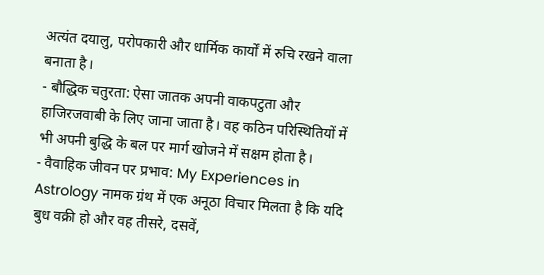अत्यंत दयालु, परोपकारी और धार्मिक कार्यों में रुचि रखने वाला बनाता है।
- बौद्धिक चतुरता: ऐसा जातक अपनी वाकपटुता और हाजिरजवाबी के लिए जाना जाता है। वह कठिन परिस्थितियों में भी अपनी बुद्धि के बल पर मार्ग खोजने में सक्षम होता है।
- वैवाहिक जीवन पर प्रभाव: My Experiences in Astrology नामक ग्रंथ में एक अनूठा विचार मिलता है कि यदि बुध वक्री हो और वह तीसरे, दसवें,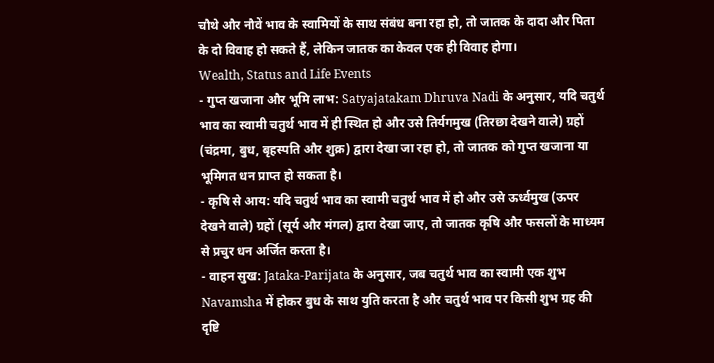चौथे और नौवें भाव के स्वामियों के साथ संबंध बना रहा हो, तो जातक के दादा और पिता के दो विवाह हो सकते हैं, लेकिन जातक का केवल एक ही विवाह होगा।
Wealth, Status and Life Events
- गुप्त खजाना और भूमि लाभ: Satyajatakam Dhruva Nadi के अनुसार, यदि चतुर्थ भाव का स्वामी चतुर्थ भाव में ही स्थित हो और उसे तिर्यगमुख (तिरछा देखने वाले) ग्रहों (चंद्रमा, बुध, बृहस्पति और शुक्र) द्वारा देखा जा रहा हो, तो जातक को गुप्त खजाना या भूमिगत धन प्राप्त हो सकता है।
- कृषि से आय: यदि चतुर्थ भाव का स्वामी चतुर्थ भाव में हो और उसे ऊर्ध्वमुख (ऊपर देखने वाले) ग्रहों (सूर्य और मंगल) द्वारा देखा जाए, तो जातक कृषि और फसलों के माध्यम से प्रचुर धन अर्जित करता है।
- वाहन सुख: Jataka-Parijata के अनुसार, जब चतुर्थ भाव का स्वामी एक शुभ Navamsha में होकर बुध के साथ युति करता है और चतुर्थ भाव पर किसी शुभ ग्रह की दृष्टि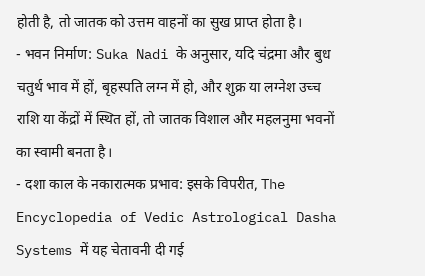होती है, तो जातक को उत्तम वाहनों का सुख प्राप्त होता है।
- भवन निर्माण: Suka Nadi के अनुसार, यदि चंद्रमा और बुध चतुर्थ भाव में हों, बृहस्पति लग्न में हो, और शुक्र या लग्नेश उच्च राशि या केंद्रों में स्थित हों, तो जातक विशाल और महलनुमा भवनों का स्वामी बनता है।
- दशा काल के नकारात्मक प्रभाव: इसके विपरीत, The Encyclopedia of Vedic Astrological Dasha Systems में यह चेतावनी दी गई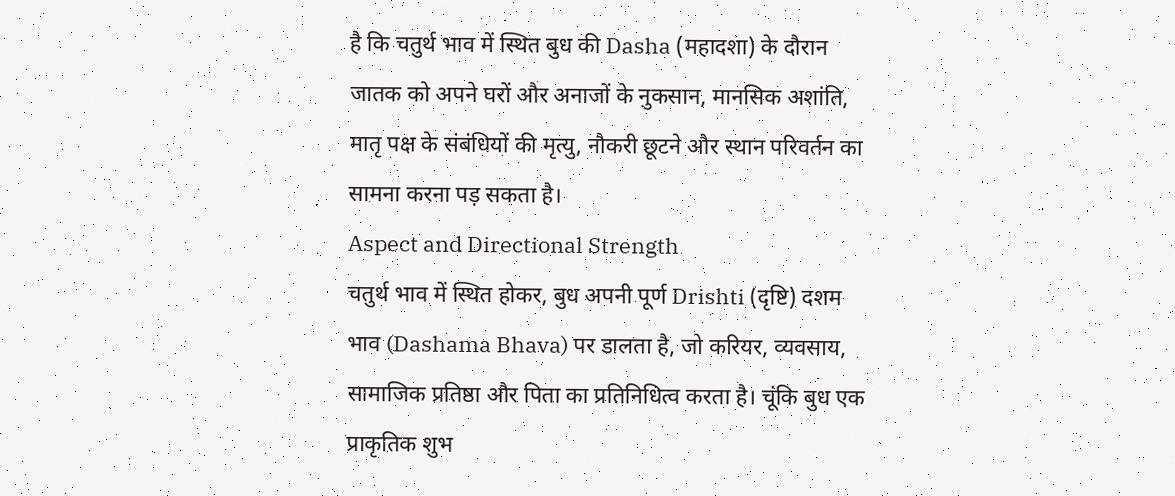है कि चतुर्थ भाव में स्थित बुध की Dasha (महादशा) के दौरान जातक को अपने घरों और अनाजों के नुकसान, मानसिक अशांति, मातृ पक्ष के संबंधियों की मृत्यु, नौकरी छूटने और स्थान परिवर्तन का सामना करना पड़ सकता है।
Aspect and Directional Strength
चतुर्थ भाव में स्थित होकर, बुध अपनी पूर्ण Drishti (दृष्टि) दशम भाव (Dashama Bhava) पर डालता है, जो करियर, व्यवसाय, सामाजिक प्रतिष्ठा और पिता का प्रतिनिधित्व करता है। चूंकि बुध एक प्राकृतिक शुभ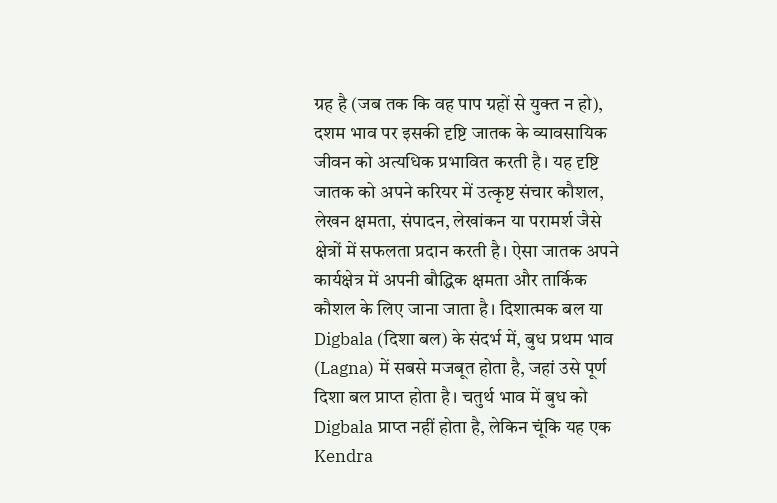ग्रह है (जब तक कि वह पाप ग्रहों से युक्त न हो), दशम भाव पर इसकी दृष्टि जातक के व्यावसायिक जीवन को अत्यधिक प्रभावित करती है। यह दृष्टि जातक को अपने करियर में उत्कृष्ट संचार कौशल, लेखन क्षमता, संपादन, लेखांकन या परामर्श जैसे क्षेत्रों में सफलता प्रदान करती है। ऐसा जातक अपने कार्यक्षेत्र में अपनी बौद्धिक क्षमता और तार्किक कौशल के लिए जाना जाता है। दिशात्मक बल या Digbala (दिशा बल) के संदर्भ में, बुध प्रथम भाव (Lagna) में सबसे मजबूत होता है, जहां उसे पूर्ण दिशा बल प्राप्त होता है। चतुर्थ भाव में बुध को Digbala प्राप्त नहीं होता है, लेकिन चूंकि यह एक Kendra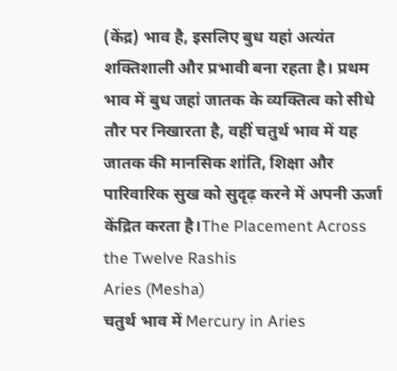(केंद्र) भाव है, इसलिए बुध यहां अत्यंत शक्तिशाली और प्रभावी बना रहता है। प्रथम भाव में बुध जहां जातक के व्यक्तित्व को सीधे तौर पर निखारता है, वहीं चतुर्थ भाव में यह जातक की मानसिक शांति, शिक्षा और पारिवारिक सुख को सुदृढ़ करने में अपनी ऊर्जा केंद्रित करता है।The Placement Across the Twelve Rashis
Aries (Mesha)
चतुर्थ भाव में Mercury in Aries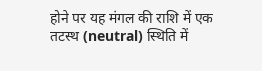होने पर यह मंगल की राशि में एक तटस्थ (neutral) स्थिति में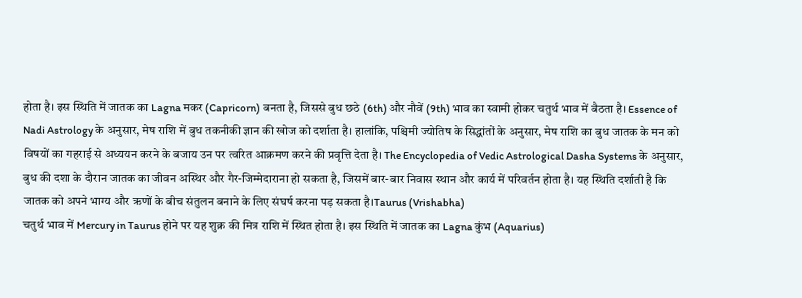होता है। इस स्थिति में जातक का Lagna मकर (Capricorn) बनता है, जिससे बुध छठे (6th) और नौवें (9th) भाव का स्वामी होकर चतुर्थ भाव में बैठता है। Essence of Nadi Astrology के अनुसार, मेष राशि में बुध तकनीकी ज्ञान की खोज को दर्शाता है। हालांकि, पश्चिमी ज्योतिष के सिद्धांतों के अनुसार, मेष राशि का बुध जातक के मन को विषयों का गहराई से अध्ययन करने के बजाय उन पर त्वरित आक्रमण करने की प्रवृत्ति देता है। The Encyclopedia of Vedic Astrological Dasha Systems के अनुसार, बुध की दशा के दौरान जातक का जीवन अस्थिर और गैर-जिम्मेदाराना हो सकता है, जिसमें बार-बार निवास स्थान और कार्य में परिवर्तन होता है। यह स्थिति दर्शाती है कि जातक को अपने भाग्य और ऋणों के बीच संतुलन बनाने के लिए संघर्ष करना पड़ सकता है।Taurus (Vrishabha)
चतुर्थ भाव में Mercury in Taurus होने पर यह शुक्र की मित्र राशि में स्थित होता है। इस स्थिति में जातक का Lagna कुंभ (Aquarius)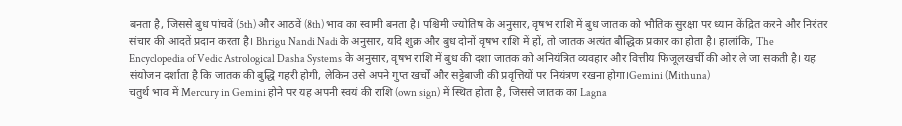बनता है, जिससे बुध पांचवें (5th) और आठवें (8th) भाव का स्वामी बनता है। पश्चिमी ज्योतिष के अनुसार, वृषभ राशि में बुध जातक को भौतिक सुरक्षा पर ध्यान केंद्रित करने और निरंतर संचार की आदतें प्रदान करता है। Bhrigu Nandi Nadi के अनुसार, यदि शुक्र और बुध दोनों वृषभ राशि में हों, तो जातक अत्यंत बौद्धिक प्रकार का होता है। हालांकि, The Encyclopedia of Vedic Astrological Dasha Systems के अनुसार, वृषभ राशि में बुध की दशा जातक को अनियंत्रित व्यवहार और वित्तीय फिजूलखर्ची की ओर ले जा सकती है। यह संयोजन दर्शाता है कि जातक की बुद्धि गहरी होगी, लेकिन उसे अपने गुप्त खर्चों और सट्टेबाजी की प्रवृत्तियों पर नियंत्रण रखना होगा।Gemini (Mithuna)
चतुर्थ भाव में Mercury in Gemini होने पर यह अपनी स्वयं की राशि (own sign) में स्थित होता है, जिससे जातक का Lagna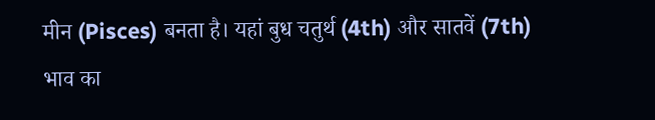मीन (Pisces) बनता है। यहां बुध चतुर्थ (4th) और सातवें (7th) भाव का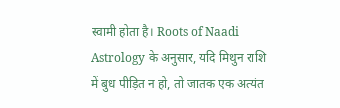स्वामी होता है। Roots of Naadi Astrology के अनुसार, यदि मिथुन राशि में बुध पीड़ित न हो, तो जातक एक अत्यंत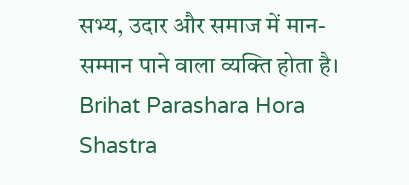सभ्य, उदार और समाज में मान-सम्मान पाने वाला व्यक्ति होता है। Brihat Parashara Hora Shastra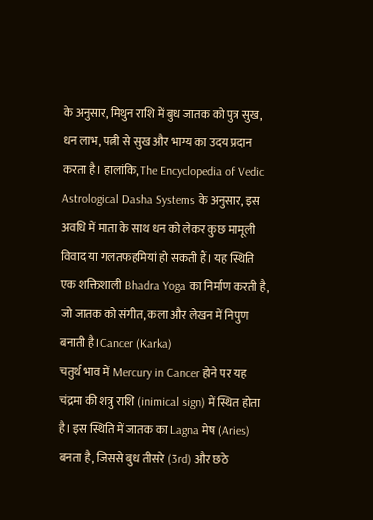के अनुसार, मिथुन राशि में बुध जातक को पुत्र सुख, धन लाभ, पत्नी से सुख और भाग्य का उदय प्रदान करता है। हालांकि, The Encyclopedia of Vedic Astrological Dasha Systems के अनुसार, इस अवधि में माता के साथ धन को लेकर कुछ मामूली विवाद या गलतफहमियां हो सकती हैं। यह स्थिति एक शक्तिशाली Bhadra Yoga का निर्माण करती है, जो जातक को संगीत, कला और लेखन में निपुण बनाती है।Cancer (Karka)
चतुर्थ भाव में Mercury in Cancer होने पर यह चंद्रमा की शत्रु राशि (inimical sign) में स्थित होता है। इस स्थिति में जातक का Lagna मेष (Aries) बनता है, जिससे बुध तीसरे (3rd) और छठे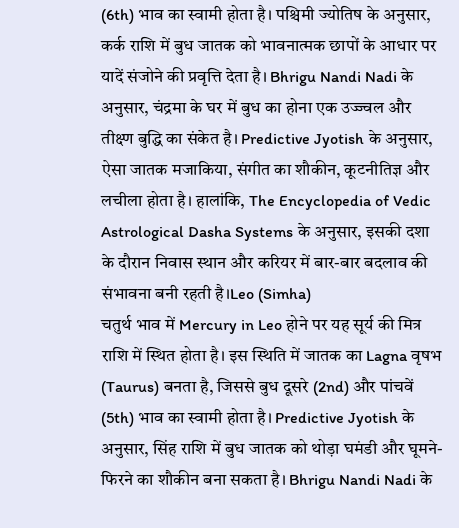(6th) भाव का स्वामी होता है। पश्चिमी ज्योतिष के अनुसार, कर्क राशि में बुध जातक को भावनात्मक छापों के आधार पर यादें संजोने की प्रवृत्ति देता है। Bhrigu Nandi Nadi के अनुसार, चंद्रमा के घर में बुध का होना एक उज्ज्वल और तीक्ष्ण बुद्धि का संकेत है। Predictive Jyotish के अनुसार, ऐसा जातक मजाकिया, संगीत का शौकीन, कूटनीतिज्ञ और लचीला होता है। हालांकि, The Encyclopedia of Vedic Astrological Dasha Systems के अनुसार, इसकी दशा के दौरान निवास स्थान और करियर में बार-बार बदलाव की संभावना बनी रहती है।Leo (Simha)
चतुर्थ भाव में Mercury in Leo होने पर यह सूर्य की मित्र राशि में स्थित होता है। इस स्थिति में जातक का Lagna वृषभ (Taurus) बनता है, जिससे बुध दूसरे (2nd) और पांचवें (5th) भाव का स्वामी होता है। Predictive Jyotish के अनुसार, सिंह राशि में बुध जातक को थोड़ा घमंडी और घूमने-फिरने का शौकीन बना सकता है। Bhrigu Nandi Nadi के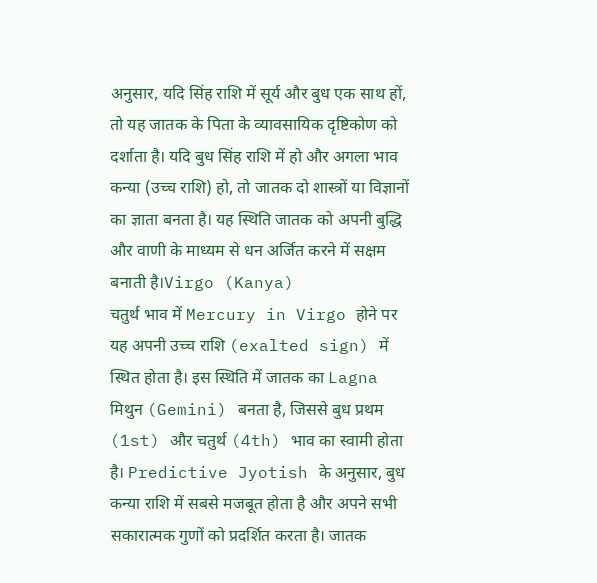अनुसार, यदि सिंह राशि में सूर्य और बुध एक साथ हों, तो यह जातक के पिता के व्यावसायिक दृष्टिकोण को दर्शाता है। यदि बुध सिंह राशि में हो और अगला भाव कन्या (उच्च राशि) हो, तो जातक दो शास्त्रों या विज्ञानों का ज्ञाता बनता है। यह स्थिति जातक को अपनी बुद्धि और वाणी के माध्यम से धन अर्जित करने में सक्षम बनाती है।Virgo (Kanya)
चतुर्थ भाव में Mercury in Virgo होने पर यह अपनी उच्च राशि (exalted sign) में स्थित होता है। इस स्थिति में जातक का Lagna मिथुन (Gemini) बनता है, जिससे बुध प्रथम (1st) और चतुर्थ (4th) भाव का स्वामी होता है। Predictive Jyotish के अनुसार, बुध कन्या राशि में सबसे मजबूत होता है और अपने सभी सकारात्मक गुणों को प्रदर्शित करता है। जातक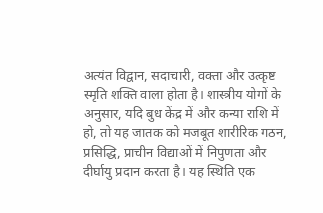अत्यंत विद्वान, सदाचारी, वक्ता और उत्कृष्ट स्मृति शक्ति वाला होता है। शास्त्रीय योगों के अनुसार, यदि बुध केंद्र में और कन्या राशि में हो, तो यह जातक को मजबूत शारीरिक गठन, प्रसिद्धि, प्राचीन विद्याओं में निपुणता और दीर्घायु प्रदान करता है। यह स्थिति एक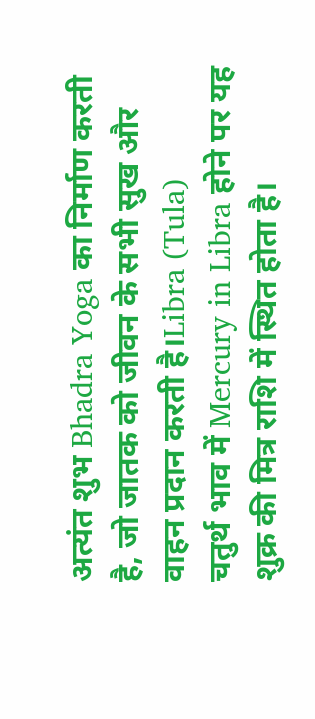अत्यंत शुभ Bhadra Yoga का निर्माण करती है, जो जातक को जीवन के सभी सुख और वाहन प्रदान करती है।Libra (Tula)
चतुर्थ भाव में Mercury in Libra होने पर यह शुक्र की मित्र राशि में स्थित होता है।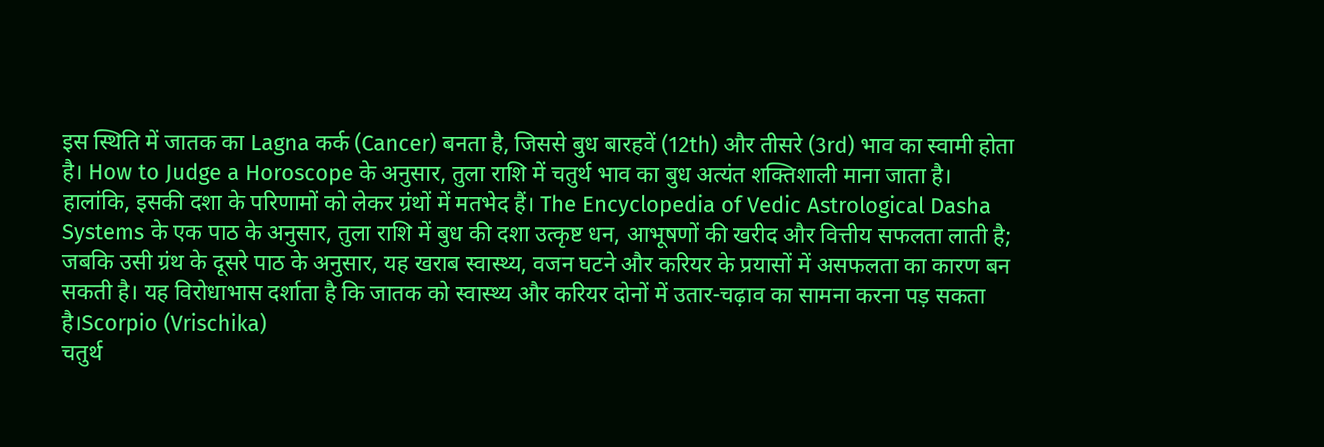इस स्थिति में जातक का Lagna कर्क (Cancer) बनता है, जिससे बुध बारहवें (12th) और तीसरे (3rd) भाव का स्वामी होता है। How to Judge a Horoscope के अनुसार, तुला राशि में चतुर्थ भाव का बुध अत्यंत शक्तिशाली माना जाता है। हालांकि, इसकी दशा के परिणामों को लेकर ग्रंथों में मतभेद हैं। The Encyclopedia of Vedic Astrological Dasha Systems के एक पाठ के अनुसार, तुला राशि में बुध की दशा उत्कृष्ट धन, आभूषणों की खरीद और वित्तीय सफलता लाती है; जबकि उसी ग्रंथ के दूसरे पाठ के अनुसार, यह खराब स्वास्थ्य, वजन घटने और करियर के प्रयासों में असफलता का कारण बन सकती है। यह विरोधाभास दर्शाता है कि जातक को स्वास्थ्य और करियर दोनों में उतार-चढ़ाव का सामना करना पड़ सकता है।Scorpio (Vrischika)
चतुर्थ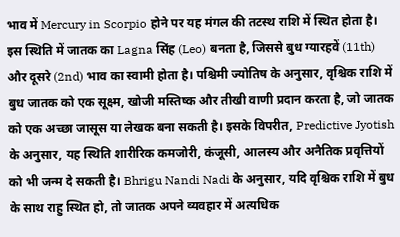भाव में Mercury in Scorpio होने पर यह मंगल की तटस्थ राशि में स्थित होता है। इस स्थिति में जातक का Lagna सिंह (Leo) बनता है, जिससे बुध ग्यारहवें (11th) और दूसरे (2nd) भाव का स्वामी होता है। पश्चिमी ज्योतिष के अनुसार, वृश्चिक राशि में बुध जातक को एक सूक्ष्म, खोजी मस्तिष्क और तीखी वाणी प्रदान करता है, जो जातक को एक अच्छा जासूस या लेखक बना सकती है। इसके विपरीत, Predictive Jyotish के अनुसार, यह स्थिति शारीरिक कमजोरी, कंजूसी, आलस्य और अनैतिक प्रवृत्तियों को भी जन्म दे सकती है। Bhrigu Nandi Nadi के अनुसार, यदि वृश्चिक राशि में बुध के साथ राहु स्थित हो, तो जातक अपने व्यवहार में अत्यधिक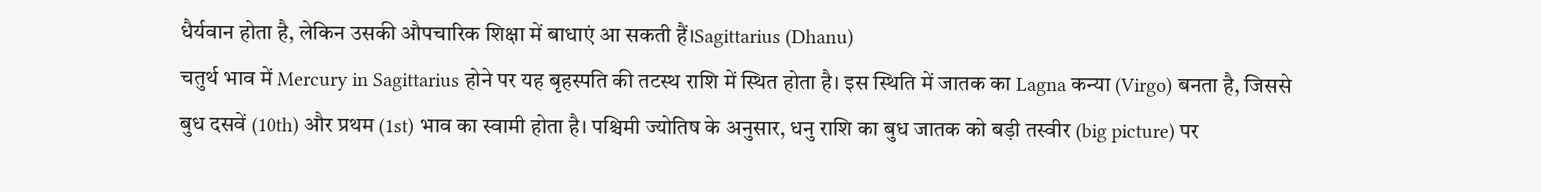धैर्यवान होता है, लेकिन उसकी औपचारिक शिक्षा में बाधाएं आ सकती हैं।Sagittarius (Dhanu)
चतुर्थ भाव में Mercury in Sagittarius होने पर यह बृहस्पति की तटस्थ राशि में स्थित होता है। इस स्थिति में जातक का Lagna कन्या (Virgo) बनता है, जिससे बुध दसवें (10th) और प्रथम (1st) भाव का स्वामी होता है। पश्चिमी ज्योतिष के अनुसार, धनु राशि का बुध जातक को बड़ी तस्वीर (big picture) पर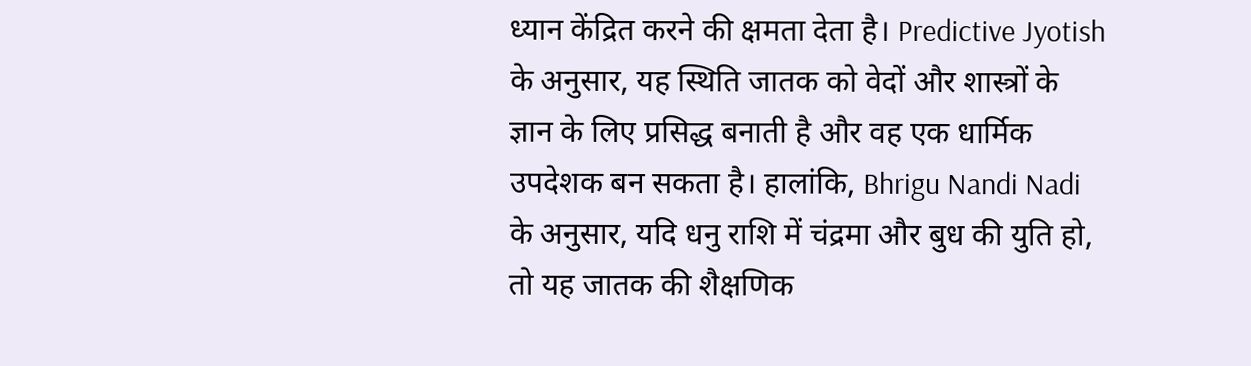ध्यान केंद्रित करने की क्षमता देता है। Predictive Jyotish के अनुसार, यह स्थिति जातक को वेदों और शास्त्रों के ज्ञान के लिए प्रसिद्ध बनाती है और वह एक धार्मिक उपदेशक बन सकता है। हालांकि, Bhrigu Nandi Nadi के अनुसार, यदि धनु राशि में चंद्रमा और बुध की युति हो, तो यह जातक की शैक्षणिक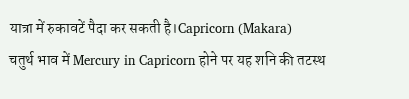यात्रा में रुकावटें पैदा कर सकती है।Capricorn (Makara)
चतुर्थ भाव में Mercury in Capricorn होने पर यह शनि की तटस्थ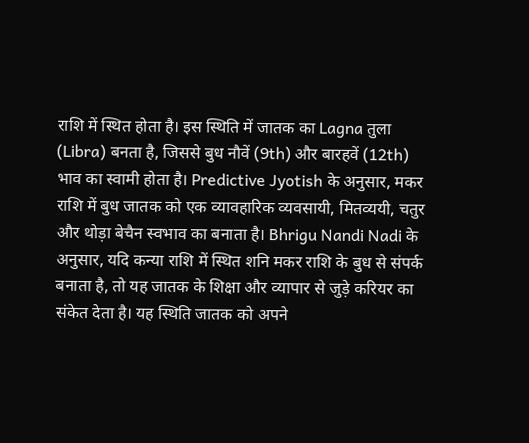राशि में स्थित होता है। इस स्थिति में जातक का Lagna तुला (Libra) बनता है, जिससे बुध नौवें (9th) और बारहवें (12th) भाव का स्वामी होता है। Predictive Jyotish के अनुसार, मकर राशि में बुध जातक को एक व्यावहारिक व्यवसायी, मितव्ययी, चतुर और थोड़ा बेचैन स्वभाव का बनाता है। Bhrigu Nandi Nadi के अनुसार, यदि कन्या राशि में स्थित शनि मकर राशि के बुध से संपर्क बनाता है, तो यह जातक के शिक्षा और व्यापार से जुड़े करियर का संकेत देता है। यह स्थिति जातक को अपने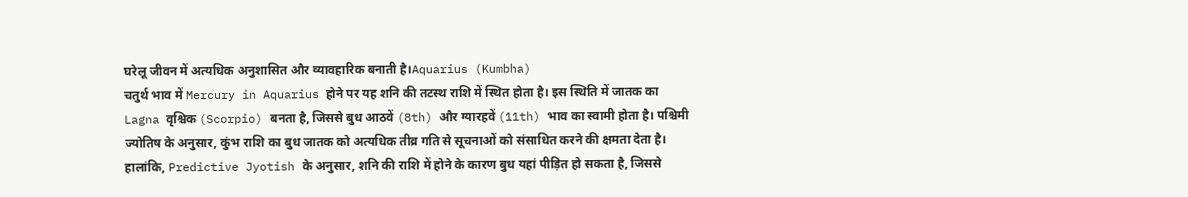घरेलू जीवन में अत्यधिक अनुशासित और व्यावहारिक बनाती है।Aquarius (Kumbha)
चतुर्थ भाव में Mercury in Aquarius होने पर यह शनि की तटस्थ राशि में स्थित होता है। इस स्थिति में जातक का Lagna वृश्चिक (Scorpio) बनता है, जिससे बुध आठवें (8th) और ग्यारहवें (11th) भाव का स्वामी होता है। पश्चिमी ज्योतिष के अनुसार, कुंभ राशि का बुध जातक को अत्यधिक तीव्र गति से सूचनाओं को संसाधित करने की क्षमता देता है। हालांकि, Predictive Jyotish के अनुसार, शनि की राशि में होने के कारण बुध यहां पीड़ित हो सकता है, जिससे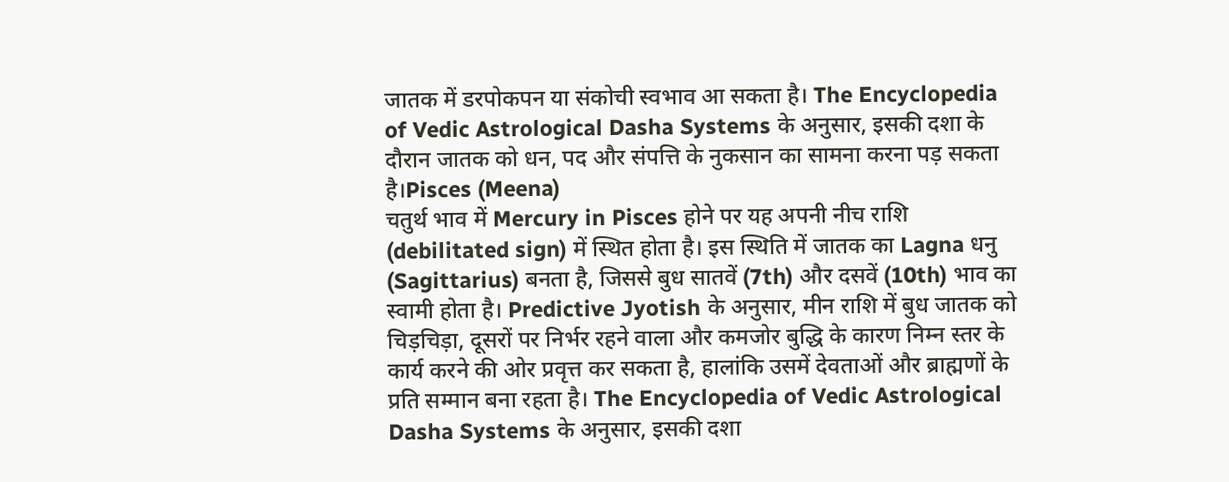जातक में डरपोकपन या संकोची स्वभाव आ सकता है। The Encyclopedia of Vedic Astrological Dasha Systems के अनुसार, इसकी दशा के दौरान जातक को धन, पद और संपत्ति के नुकसान का सामना करना पड़ सकता है।Pisces (Meena)
चतुर्थ भाव में Mercury in Pisces होने पर यह अपनी नीच राशि (debilitated sign) में स्थित होता है। इस स्थिति में जातक का Lagna धनु (Sagittarius) बनता है, जिससे बुध सातवें (7th) और दसवें (10th) भाव का स्वामी होता है। Predictive Jyotish के अनुसार, मीन राशि में बुध जातक को चिड़चिड़ा, दूसरों पर निर्भर रहने वाला और कमजोर बुद्धि के कारण निम्न स्तर के कार्य करने की ओर प्रवृत्त कर सकता है, हालांकि उसमें देवताओं और ब्राह्मणों के प्रति सम्मान बना रहता है। The Encyclopedia of Vedic Astrological Dasha Systems के अनुसार, इसकी दशा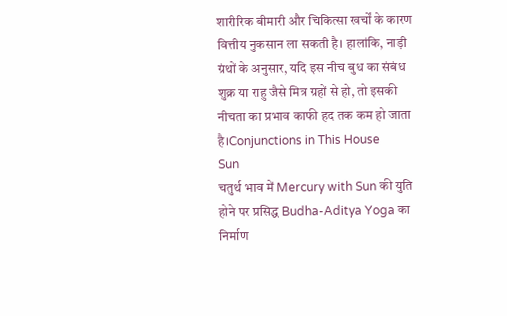शारीरिक बीमारी और चिकित्सा खर्चों के कारण वित्तीय नुकसान ला सकती है। हालांकि, नाड़ी ग्रंथों के अनुसार, यदि इस नीच बुध का संबंध शुक्र या राहु जैसे मित्र ग्रहों से हो, तो इसकी नीचता का प्रभाव काफी हद तक कम हो जाता है।Conjunctions in This House
Sun
चतुर्थ भाव में Mercury with Sun की युति होने पर प्रसिद्ध Budha-Aditya Yoga का निर्माण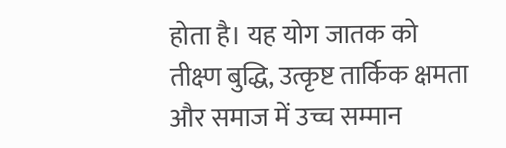होता है। यह योग जातक को तीक्ष्ण बुद्धि, उत्कृष्ट तार्किक क्षमता और समाज में उच्च सम्मान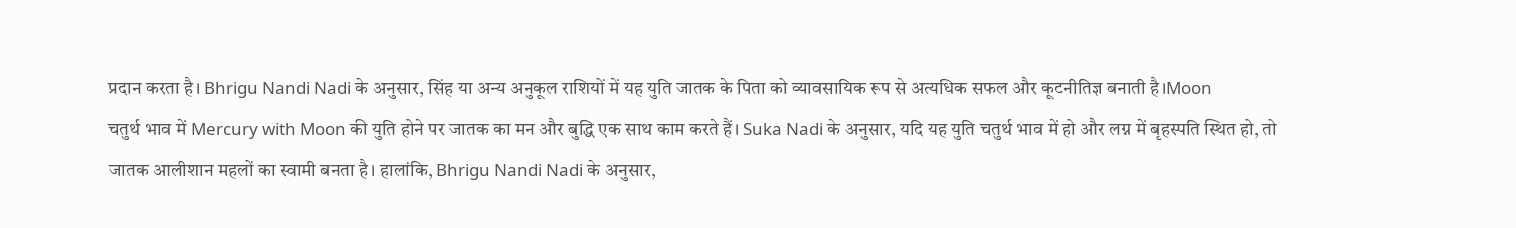प्रदान करता है। Bhrigu Nandi Nadi के अनुसार, सिंह या अन्य अनुकूल राशियों में यह युति जातक के पिता को व्यावसायिक रूप से अत्यधिक सफल और कूटनीतिज्ञ बनाती है।Moon
चतुर्थ भाव में Mercury with Moon की युति होने पर जातक का मन और बुद्धि एक साथ काम करते हैं। Suka Nadi के अनुसार, यदि यह युति चतुर्थ भाव में हो और लग्न में बृहस्पति स्थित हो, तो जातक आलीशान महलों का स्वामी बनता है। हालांकि, Bhrigu Nandi Nadi के अनुसार,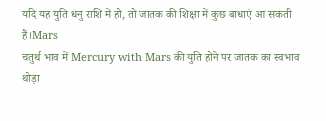यदि यह युति धनु राशि में हो, तो जातक की शिक्षा में कुछ बाधाएं आ सकती हैं।Mars
चतुर्थ भाव में Mercury with Mars की युति होने पर जातक का स्वभाव थोड़ा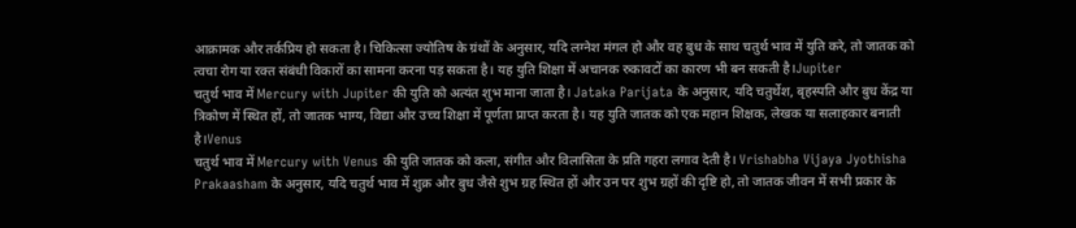आक्रामक और तर्कप्रिय हो सकता है। चिकित्सा ज्योतिष के ग्रंथों के अनुसार, यदि लग्नेश मंगल हो और वह बुध के साथ चतुर्थ भाव में युति करे, तो जातक को त्वचा रोग या रक्त संबंधी विकारों का सामना करना पड़ सकता है। यह युति शिक्षा में अचानक रुकावटों का कारण भी बन सकती है।Jupiter
चतुर्थ भाव में Mercury with Jupiter की युति को अत्यंत शुभ माना जाता है। Jataka Parijata के अनुसार, यदि चतुर्थेश, बृहस्पति और बुध केंद्र या त्रिकोण में स्थित हों, तो जातक भाग्य, विद्या और उच्च शिक्षा में पूर्णता प्राप्त करता है। यह युति जातक को एक महान शिक्षक, लेखक या सलाहकार बनाती है।Venus
चतुर्थ भाव में Mercury with Venus की युति जातक को कला, संगीत और विलासिता के प्रति गहरा लगाव देती है। Vrishabha Vijaya Jyothisha Prakaasham के अनुसार, यदि चतुर्थ भाव में शुक्र और बुध जैसे शुभ ग्रह स्थित हों और उन पर शुभ ग्रहों की दृष्टि हो, तो जातक जीवन में सभी प्रकार के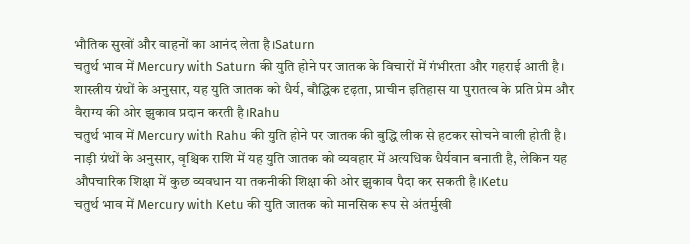भौतिक सुखों और वाहनों का आनंद लेता है।Saturn
चतुर्थ भाव में Mercury with Saturn की युति होने पर जातक के विचारों में गंभीरता और गहराई आती है। शास्त्रीय ग्रंथों के अनुसार, यह युति जातक को धैर्य, बौद्धिक दृढ़ता, प्राचीन इतिहास या पुरातत्व के प्रति प्रेम और वैराग्य की ओर झुकाव प्रदान करती है।Rahu
चतुर्थ भाव में Mercury with Rahu की युति होने पर जातक की बुद्धि लीक से हटकर सोचने वाली होती है। नाड़ी ग्रंथों के अनुसार, वृश्चिक राशि में यह युति जातक को व्यवहार में अत्यधिक धैर्यवान बनाती है, लेकिन यह औपचारिक शिक्षा में कुछ व्यवधान या तकनीकी शिक्षा की ओर झुकाव पैदा कर सकती है।Ketu
चतुर्थ भाव में Mercury with Ketu की युति जातक को मानसिक रूप से अंतर्मुखी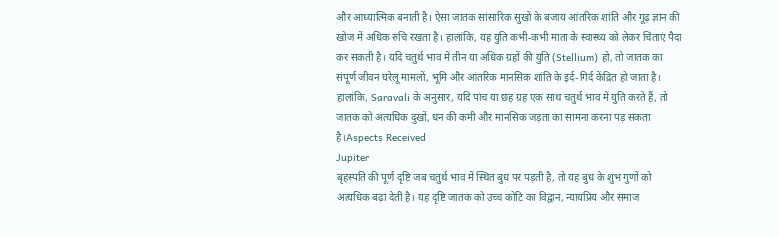और आध्यात्मिक बनाती है। ऐसा जातक सांसारिक सुखों के बजाय आंतरिक शांति और गूढ़ ज्ञान की खोज में अधिक रुचि रखता है। हालांकि, यह युति कभी-कभी माता के स्वास्थ्य को लेकर चिंताएं पैदा कर सकती है। यदि चतुर्थ भाव में तीन या अधिक ग्रहों की युति (Stellium) हो, तो जातक का संपूर्ण जीवन घरेलू मामलों, भूमि और आंतरिक मानसिक शांति के इर्द-गिर्द केंद्रित हो जाता है। हालांकि, Saravali के अनुसार, यदि पांच या छह ग्रह एक साथ चतुर्थ भाव में युति करते हैं, तो जातक को अत्यधिक दुखों, धन की कमी और मानसिक जड़ता का सामना करना पड़ सकता है।Aspects Received
Jupiter
बृहस्पति की पूर्ण दृष्टि जब चतुर्थ भाव में स्थित बुध पर पड़ती है, तो यह बुध के शुभ गुणों को अत्यधिक बढ़ा देती है। यह दृष्टि जातक को उच्च कोटि का विद्वान, न्यायप्रिय और समाज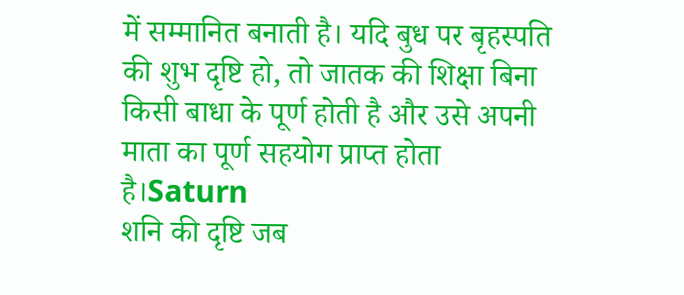में सम्मानित बनाती है। यदि बुध पर बृहस्पति की शुभ दृष्टि हो, तो जातक की शिक्षा बिना किसी बाधा के पूर्ण होती है और उसे अपनी माता का पूर्ण सहयोग प्राप्त होता है।Saturn
शनि की दृष्टि जब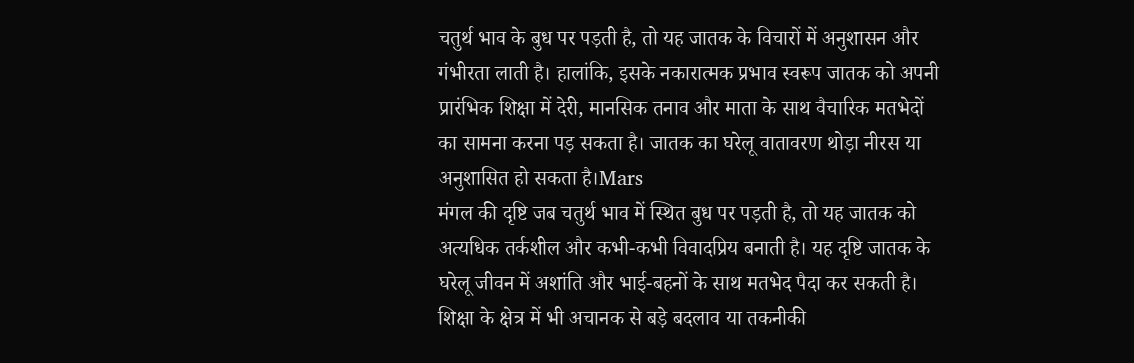चतुर्थ भाव के बुध पर पड़ती है, तो यह जातक के विचारों में अनुशासन और गंभीरता लाती है। हालांकि, इसके नकारात्मक प्रभाव स्वरूप जातक को अपनी प्रारंभिक शिक्षा में देरी, मानसिक तनाव और माता के साथ वैचारिक मतभेदों का सामना करना पड़ सकता है। जातक का घरेलू वातावरण थोड़ा नीरस या अनुशासित हो सकता है।Mars
मंगल की दृष्टि जब चतुर्थ भाव में स्थित बुध पर पड़ती है, तो यह जातक को अत्यधिक तर्कशील और कभी-कभी विवादप्रिय बनाती है। यह दृष्टि जातक के घरेलू जीवन में अशांति और भाई-बहनों के साथ मतभेद पैदा कर सकती है। शिक्षा के क्षेत्र में भी अचानक से बड़े बदलाव या तकनीकी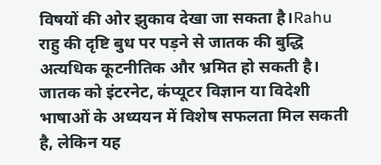विषयों की ओर झुकाव देखा जा सकता है।Rahu
राहु की दृष्टि बुध पर पड़ने से जातक की बुद्धि अत्यधिक कूटनीतिक और भ्रमित हो सकती है। जातक को इंटरनेट, कंप्यूटर विज्ञान या विदेशी भाषाओं के अध्ययन में विशेष सफलता मिल सकती है, लेकिन यह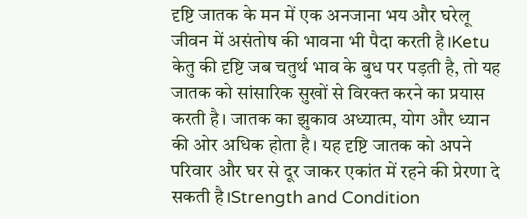दृष्टि जातक के मन में एक अनजाना भय और घरेलू जीवन में असंतोष की भावना भी पैदा करती है।Ketu
केतु की दृष्टि जब चतुर्थ भाव के बुध पर पड़ती है, तो यह जातक को सांसारिक सुखों से विरक्त करने का प्रयास करती है। जातक का झुकाव अध्यात्म, योग और ध्यान की ओर अधिक होता है। यह दृष्टि जातक को अपने परिवार और घर से दूर जाकर एकांत में रहने की प्रेरणा दे सकती है।Strength and Condition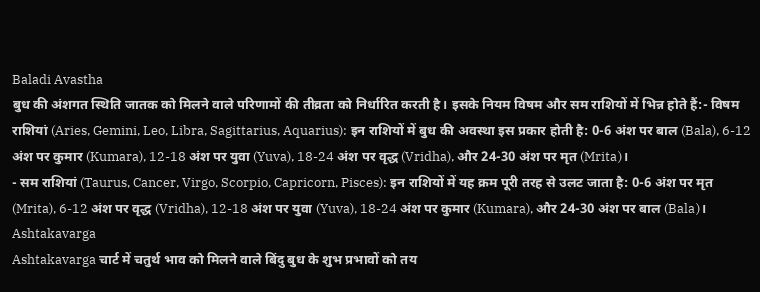Baladi Avastha
बुध की अंशगत स्थिति जातक को मिलने वाले परिणामों की तीव्रता को निर्धारित करती है। इसके नियम विषम और सम राशियों में भिन्न होते हैं:- विषम राशियां (Aries, Gemini, Leo, Libra, Sagittarius, Aquarius): इन राशियों में बुध की अवस्था इस प्रकार होती है: 0-6 अंश पर बाल (Bala), 6-12 अंश पर कुमार (Kumara), 12-18 अंश पर युवा (Yuva), 18-24 अंश पर वृद्ध (Vridha), और 24-30 अंश पर मृत (Mrita)।
- सम राशियां (Taurus, Cancer, Virgo, Scorpio, Capricorn, Pisces): इन राशियों में यह क्रम पूरी तरह से उलट जाता है: 0-6 अंश पर मृत (Mrita), 6-12 अंश पर वृद्ध (Vridha), 12-18 अंश पर युवा (Yuva), 18-24 अंश पर कुमार (Kumara), और 24-30 अंश पर बाल (Bala)।
Ashtakavarga
Ashtakavarga चार्ट में चतुर्थ भाव को मिलने वाले बिंदु बुध के शुभ प्रभावों को तय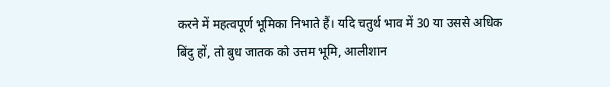करने में महत्वपूर्ण भूमिका निभाते हैं। यदि चतुर्थ भाव में 30 या उससे अधिक बिंदु हों, तो बुध जातक को उत्तम भूमि, आलीशान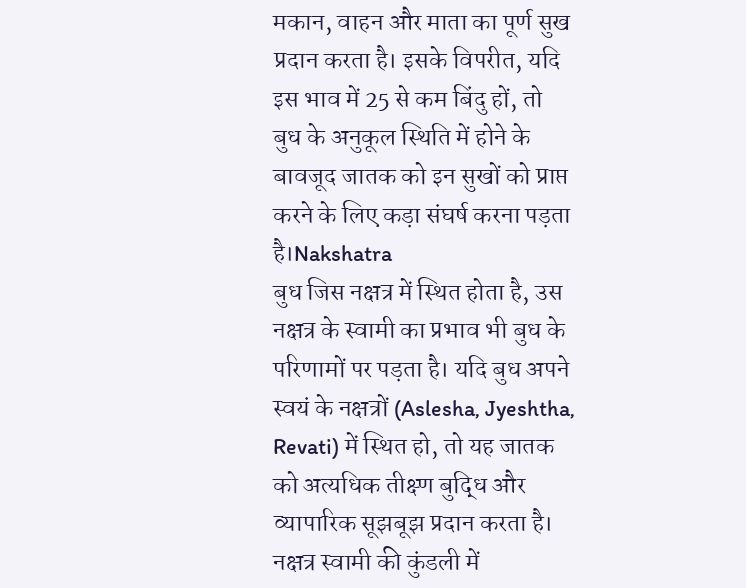मकान, वाहन और माता का पूर्ण सुख प्रदान करता है। इसके विपरीत, यदि इस भाव में 25 से कम बिंदु हों, तो बुध के अनुकूल स्थिति में होने के बावजूद जातक को इन सुखों को प्राप्त करने के लिए कड़ा संघर्ष करना पड़ता है।Nakshatra
बुध जिस नक्षत्र में स्थित होता है, उस नक्षत्र के स्वामी का प्रभाव भी बुध के परिणामों पर पड़ता है। यदि बुध अपने स्वयं के नक्षत्रों (Aslesha, Jyeshtha, Revati) में स्थित हो, तो यह जातक को अत्यधिक तीक्ष्ण बुद्धि और व्यापारिक सूझबूझ प्रदान करता है। नक्षत्र स्वामी की कुंडली में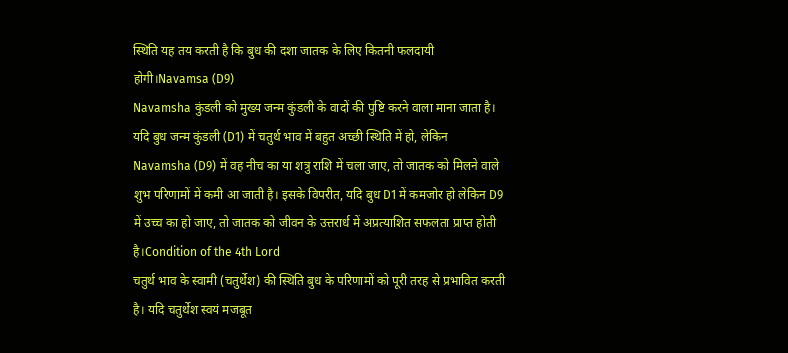स्थिति यह तय करती है कि बुध की दशा जातक के लिए कितनी फलदायी होगी।Navamsa (D9)
Navamsha कुंडली को मुख्य जन्म कुंडली के वादों की पुष्टि करने वाला माना जाता है। यदि बुध जन्म कुंडली (D1) में चतुर्थ भाव में बहुत अच्छी स्थिति में हो, लेकिन Navamsha (D9) में वह नीच का या शत्रु राशि में चला जाए, तो जातक को मिलने वाले शुभ परिणामों में कमी आ जाती है। इसके विपरीत, यदि बुध D1 में कमजोर हो लेकिन D9 में उच्च का हो जाए, तो जातक को जीवन के उत्तरार्ध में अप्रत्याशित सफलता प्राप्त होती है।Condition of the 4th Lord
चतुर्थ भाव के स्वामी (चतुर्थेश) की स्थिति बुध के परिणामों को पूरी तरह से प्रभावित करती है। यदि चतुर्थेश स्वयं मजबूत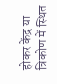होकर केंद्र या त्रिकोण में स्थित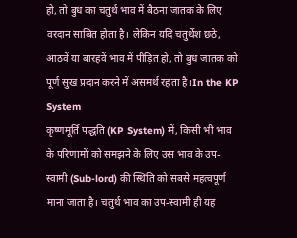हो, तो बुध का चतुर्थ भाव में बैठना जातक के लिए वरदान साबित होता है। लेकिन यदि चतुर्थेश छठे, आठवें या बारहवें भाव में पीड़ित हो, तो बुध जातक को पूर्ण सुख प्रदान करने में असमर्थ रहता है।In the KP System
कृष्णमूर्ति पद्धति (KP System) में, किसी भी भाव के परिणामों को समझने के लिए उस भाव के उप-स्वामी (Sub-lord) की स्थिति को सबसे महत्वपूर्ण माना जाता है। चतुर्थ भाव का उप-स्वामी ही यह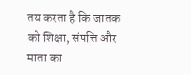तय करता है कि जातक को शिक्षा, संपत्ति और माता का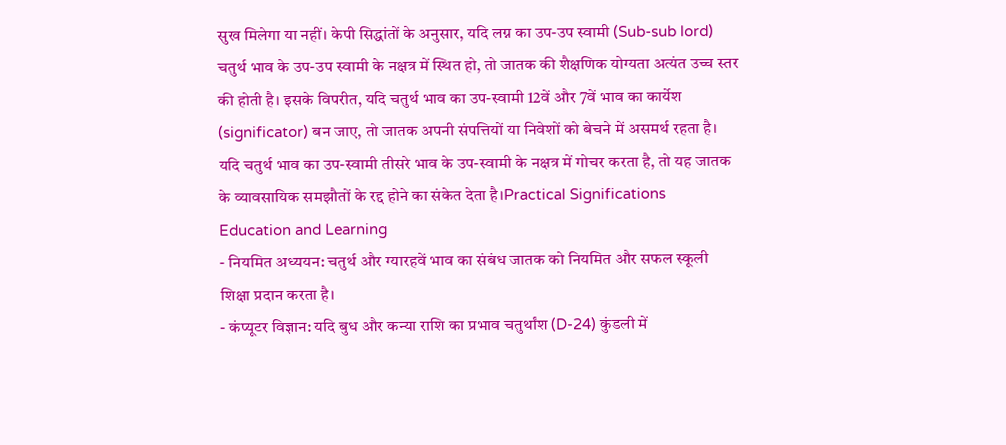सुख मिलेगा या नहीं। केपी सिद्धांतों के अनुसार, यदि लग्न का उप-उप स्वामी (Sub-sub lord) चतुर्थ भाव के उप-उप स्वामी के नक्षत्र में स्थित हो, तो जातक की शैक्षणिक योग्यता अत्यंत उच्च स्तर की होती है। इसके विपरीत, यदि चतुर्थ भाव का उप-स्वामी 12वें और 7वें भाव का कार्येश (significator) बन जाए, तो जातक अपनी संपत्तियों या निवेशों को बेचने में असमर्थ रहता है। यदि चतुर्थ भाव का उप-स्वामी तीसरे भाव के उप-स्वामी के नक्षत्र में गोचर करता है, तो यह जातक के व्यावसायिक समझौतों के रद्द होने का संकेत देता है।Practical Significations
Education and Learning
- नियमित अध्ययन: चतुर्थ और ग्यारहवें भाव का संबंध जातक को नियमित और सफल स्कूली शिक्षा प्रदान करता है।
- कंप्यूटर विज्ञान: यदि बुध और कन्या राशि का प्रभाव चतुर्थांश (D-24) कुंडली में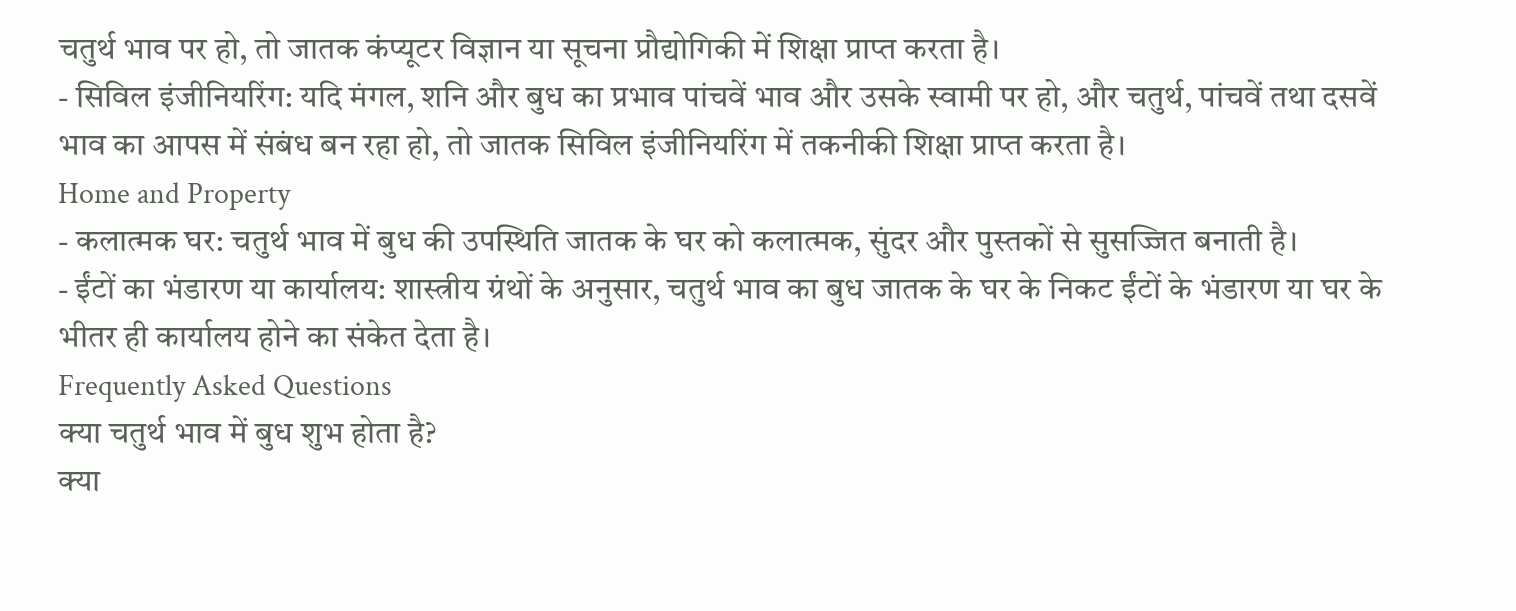चतुर्थ भाव पर हो, तो जातक कंप्यूटर विज्ञान या सूचना प्रौद्योगिकी में शिक्षा प्राप्त करता है।
- सिविल इंजीनियरिंग: यदि मंगल, शनि और बुध का प्रभाव पांचवें भाव और उसके स्वामी पर हो, और चतुर्थ, पांचवें तथा दसवें भाव का आपस में संबंध बन रहा हो, तो जातक सिविल इंजीनियरिंग में तकनीकी शिक्षा प्राप्त करता है।
Home and Property
- कलात्मक घर: चतुर्थ भाव में बुध की उपस्थिति जातक के घर को कलात्मक, सुंदर और पुस्तकों से सुसज्जित बनाती है।
- ईंटों का भंडारण या कार्यालय: शास्त्रीय ग्रंथों के अनुसार, चतुर्थ भाव का बुध जातक के घर के निकट ईंटों के भंडारण या घर के भीतर ही कार्यालय होने का संकेत देता है।
Frequently Asked Questions
क्या चतुर्थ भाव में बुध शुभ होता है?
क्या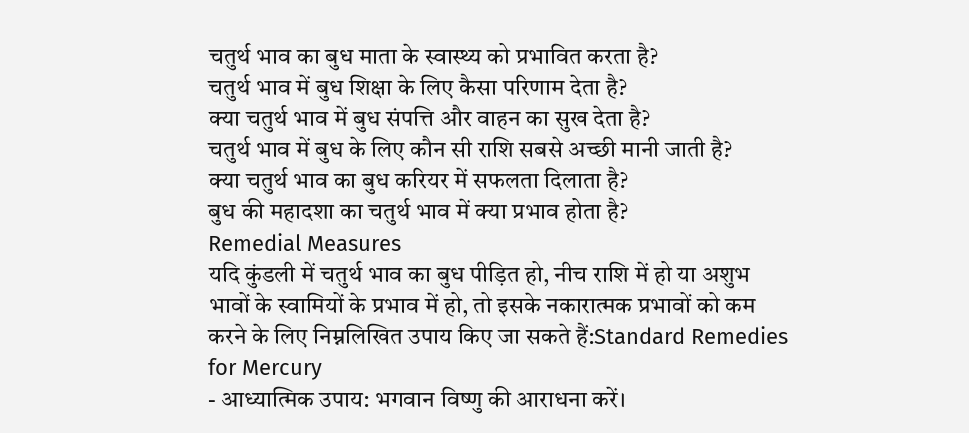चतुर्थ भाव का बुध माता के स्वास्थ्य को प्रभावित करता है?
चतुर्थ भाव में बुध शिक्षा के लिए कैसा परिणाम देता है?
क्या चतुर्थ भाव में बुध संपत्ति और वाहन का सुख देता है?
चतुर्थ भाव में बुध के लिए कौन सी राशि सबसे अच्छी मानी जाती है?
क्या चतुर्थ भाव का बुध करियर में सफलता दिलाता है?
बुध की महादशा का चतुर्थ भाव में क्या प्रभाव होता है?
Remedial Measures
यदि कुंडली में चतुर्थ भाव का बुध पीड़ित हो, नीच राशि में हो या अशुभ भावों के स्वामियों के प्रभाव में हो, तो इसके नकारात्मक प्रभावों को कम करने के लिए निम्नलिखित उपाय किए जा सकते हैं:Standard Remedies for Mercury
- आध्यात्मिक उपाय: भगवान विष्णु की आराधना करें।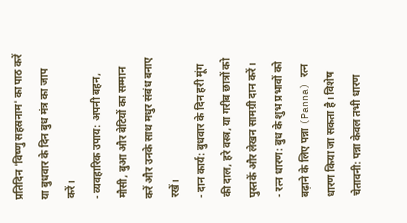प्रतिदिन 'विष्णु सहस्रनाम' का पाठ करें या बुधवार के दिन बुध मंत्र का जाप करें।
- व्यवहारिक उपाय: अपनी बहन, मौसी, बुआ और बेटियों का सम्मान करें और उनके साथ मधुर संबंध बनाए रखें।
- दान कार्य: बुधवार के दिन हरी मूंग की दाल, हरे वस्त्र, या गरीब छात्रों को पुस्तकें और लेखन सामग्री दान करें।
- रत्न धारण: बुध के शुभ प्रभावों को बढ़ाने के लिए पन्ना (Panna) रत्न धारण किया जा सकता है। विशेष चेतावनी: पन्ना केवल तभी धारण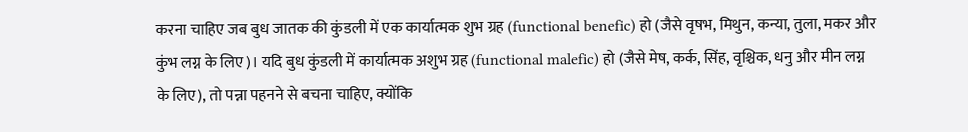करना चाहिए जब बुध जातक की कुंडली में एक कार्यात्मक शुभ ग्रह (functional benefic) हो (जैसे वृषभ, मिथुन, कन्या, तुला, मकर और कुंभ लग्न के लिए)। यदि बुध कुंडली में कार्यात्मक अशुभ ग्रह (functional malefic) हो (जैसे मेष, कर्क, सिंह, वृश्चिक, धनु और मीन लग्न के लिए), तो पन्ना पहनने से बचना चाहिए, क्योंकि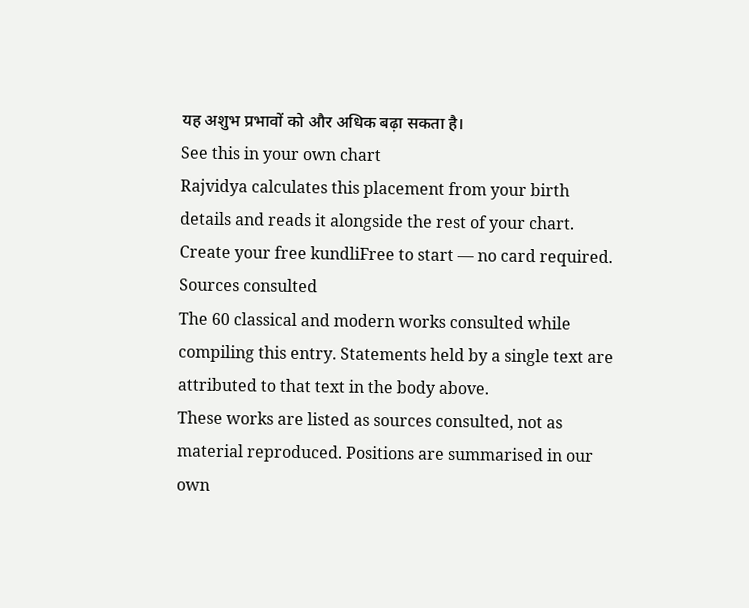यह अशुभ प्रभावों को और अधिक बढ़ा सकता है।
See this in your own chart
Rajvidya calculates this placement from your birth details and reads it alongside the rest of your chart.
Create your free kundliFree to start — no card required.
Sources consulted
The 60 classical and modern works consulted while compiling this entry. Statements held by a single text are attributed to that text in the body above.
These works are listed as sources consulted, not as material reproduced. Positions are summarised in our own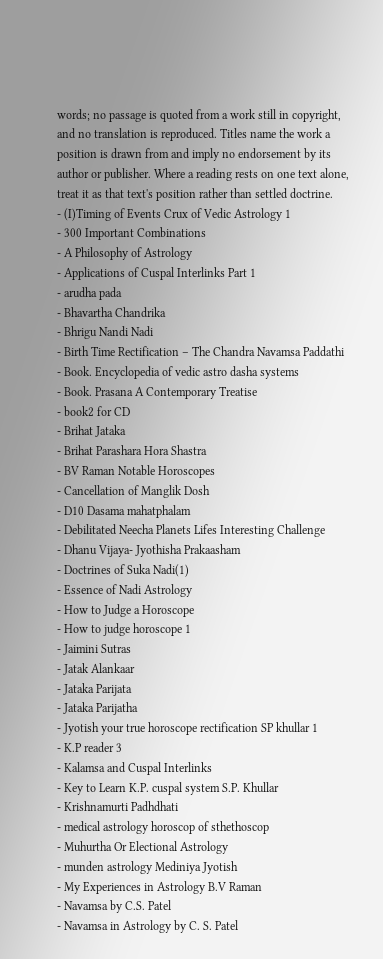words; no passage is quoted from a work still in copyright, and no translation is reproduced. Titles name the work a position is drawn from and imply no endorsement by its author or publisher. Where a reading rests on one text alone, treat it as that text's position rather than settled doctrine.
- (I)Timing of Events Crux of Vedic Astrology 1
- 300 Important Combinations
- A Philosophy of Astrology
- Applications of Cuspal Interlinks Part 1
- arudha pada
- Bhavartha Chandrika
- Bhrigu Nandi Nadi
- Birth Time Rectification – The Chandra Navamsa Paddathi
- Book. Encyclopedia of vedic astro dasha systems
- Book. Prasana A Contemporary Treatise
- book2 for CD
- Brihat Jataka
- Brihat Parashara Hora Shastra
- BV Raman Notable Horoscopes
- Cancellation of Manglik Dosh
- D10 Dasama mahatphalam
- Debilitated Neecha Planets Lifes Interesting Challenge
- Dhanu Vijaya- Jyothisha Prakaasham
- Doctrines of Suka Nadi(1)
- Essence of Nadi Astrology
- How to Judge a Horoscope
- How to judge horoscope 1
- Jaimini Sutras
- Jatak Alankaar
- Jataka Parijata
- Jataka Parijatha
- Jyotish your true horoscope rectification SP khullar 1
- K.P reader 3
- Kalamsa and Cuspal Interlinks
- Key to Learn K.P. cuspal system S.P. Khullar
- Krishnamurti Padhdhati
- medical astrology horoscop of sthethoscop
- Muhurtha Or Electional Astrology
- munden astrology Mediniya Jyotish
- My Experiences in Astrology B.V Raman
- Navamsa by C.S. Patel
- Navamsa in Astrology by C. S. Patel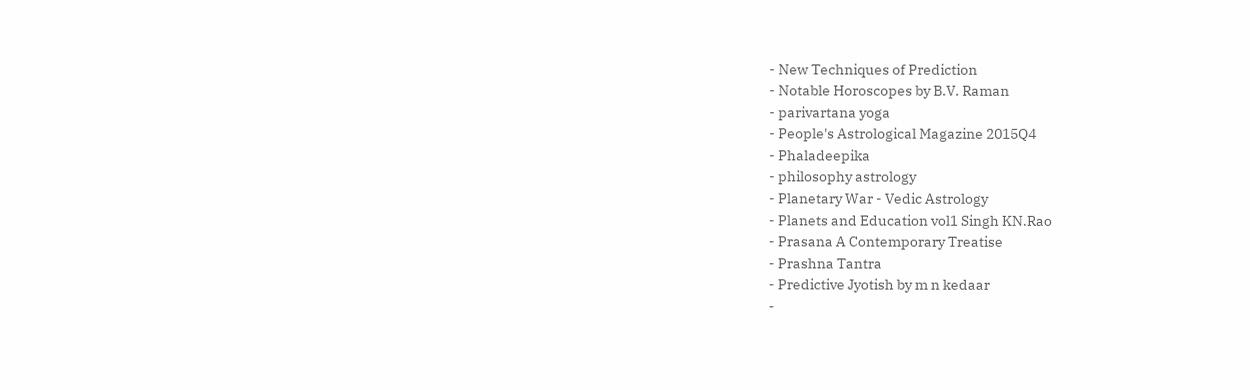- New Techniques of Prediction
- Notable Horoscopes by B.V. Raman
- parivartana yoga
- People's Astrological Magazine 2015Q4
- Phaladeepika
- philosophy astrology
- Planetary War - Vedic Astrology
- Planets and Education vol1 Singh KN.Rao
- Prasana A Contemporary Treatise
- Prashna Tantra
- Predictive Jyotish by m n kedaar
-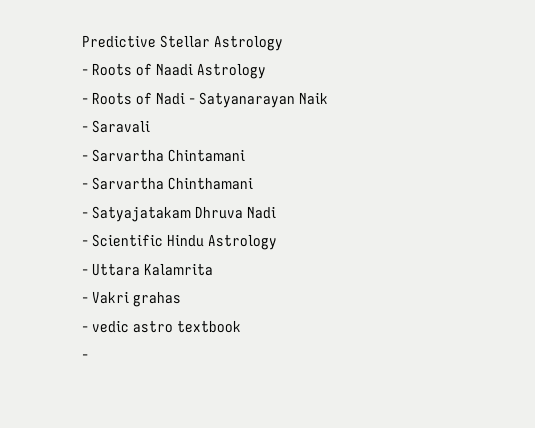Predictive Stellar Astrology
- Roots of Naadi Astrology
- Roots of Nadi - Satyanarayan Naik
- Saravali
- Sarvartha Chintamani
- Sarvartha Chinthamani
- Satyajatakam Dhruva Nadi
- Scientific Hindu Astrology
- Uttara Kalamrita
- Vakri grahas
- vedic astro textbook
-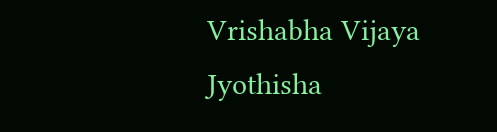Vrishabha Vijaya Jyothisha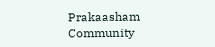Prakaasham
Community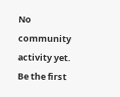No community activity yet. Be the first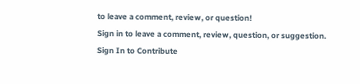to leave a comment, review, or question!
Sign in to leave a comment, review, question, or suggestion.
Sign In to Contribute